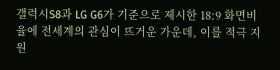갤럭시S8과 LG G6가 기준으로 제시한 18:9 화면비율에 전세계의 관심이 뜨거운 가운데, 이를 적극 지원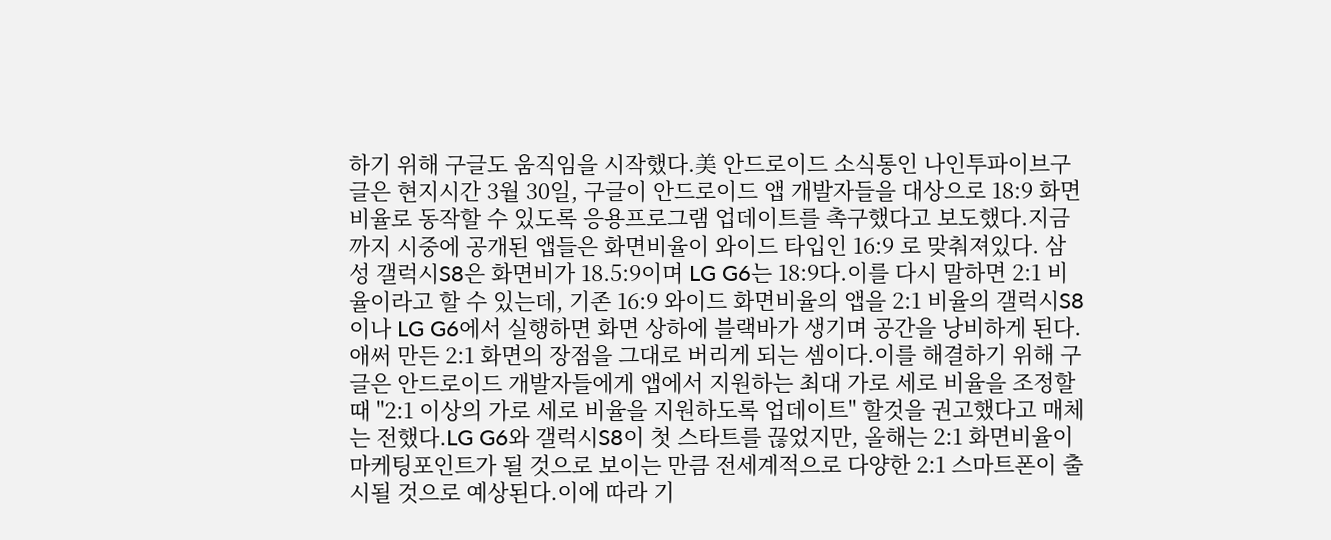하기 위해 구글도 움직임을 시작했다.美 안드로이드 소식통인 나인투파이브구글은 현지시간 3월 30일, 구글이 안드로이드 앱 개발자들을 대상으로 18:9 화면비율로 동작할 수 있도록 응용프로그램 업데이트를 촉구했다고 보도했다.지금까지 시중에 공개된 앱들은 화면비율이 와이드 타입인 16:9 로 맞춰져있다. 삼성 갤럭시S8은 화면비가 18.5:9이며 LG G6는 18:9다.이를 다시 말하면 2:1 비율이라고 할 수 있는데, 기존 16:9 와이드 화면비율의 앱을 2:1 비율의 갤럭시S8이나 LG G6에서 실행하면 화면 상하에 블랙바가 생기며 공간을 낭비하게 된다. 애써 만든 2:1 화면의 장점을 그대로 버리게 되는 셈이다.이를 해결하기 위해 구글은 안드로이드 개발자들에게 앱에서 지원하는 최대 가로 세로 비율을 조정할때 "2:1 이상의 가로 세로 비율을 지원하도록 업데이트" 할것을 권고했다고 매체는 전했다.LG G6와 갤럭시S8이 첫 스타트를 끊었지만, 올해는 2:1 화면비율이 마케팅포인트가 될 것으로 보이는 만큼 전세계적으로 다양한 2:1 스마트폰이 출시될 것으로 예상된다.이에 따라 기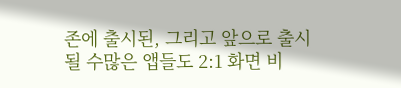존에 출시된, 그리고 앞으로 출시될 수많은 앱들도 2:1 화면 비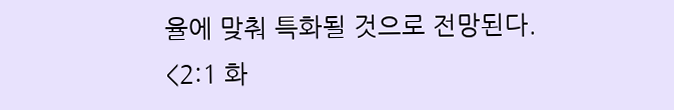율에 맞춰 특화될 것으로 전망된다.
<2:1 화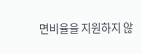면비율을 지원하지 않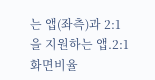는 앱(좌측)과 2:1을 지원하는 앱.2:1 화면비율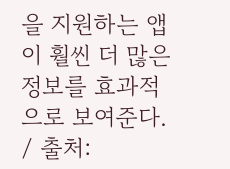을 지원하는 앱이 훨씬 더 많은 정보를 효과적으로 보여준다. / 출처: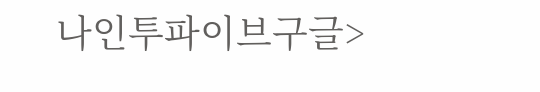나인투파이브구글>